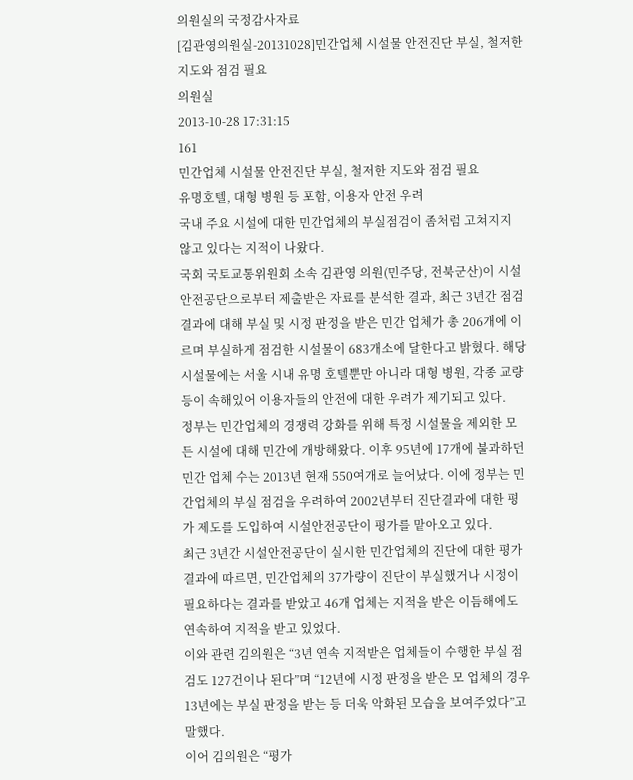의원실의 국정감사자료
[김관영의원실-20131028]민간업체 시설물 안전진단 부실, 철저한 지도와 점검 필요
의원실
2013-10-28 17:31:15
161
민간업체 시설물 안전진단 부실, 철저한 지도와 점검 필요
유명호텔, 대형 병원 등 포함, 이용자 안전 우려
국내 주요 시설에 대한 민간업체의 부실점검이 좀처럼 고쳐지지 않고 있다는 지적이 나왔다.
국회 국토교통위원회 소속 김관영 의원(민주당, 전북군산)이 시설안전공단으로부터 제출받은 자료를 분석한 결과, 최근 3년간 점검 결과에 대해 부실 및 시정 판정을 받은 민간 업체가 총 206개에 이르며 부실하게 점검한 시설물이 683개소에 달한다고 밝혔다. 해당 시설물에는 서울 시내 유명 호텔뿐만 아니라 대형 병원, 각종 교량 등이 속해있어 이용자들의 안전에 대한 우려가 제기되고 있다.
정부는 민간업체의 경쟁력 강화를 위해 특정 시설물을 제외한 모든 시설에 대해 민간에 개방해왔다. 이후 95년에 17개에 불과하던 민간 업체 수는 2013년 현재 550여개로 늘어났다. 이에 정부는 민간업체의 부실 점검을 우려하여 2002년부터 진단결과에 대한 평가 제도를 도입하여 시설안전공단이 평가를 맡아오고 있다.
최근 3년간 시설안전공단이 실시한 민간업체의 진단에 대한 평가 결과에 따르면, 민간업체의 37가량이 진단이 부실했거나 시정이 필요하다는 결과를 받았고 46개 업체는 지적을 받은 이듬해에도 연속하여 지적을 받고 있었다.
이와 관련 김의원은 “3년 연속 지적받은 업체들이 수행한 부실 점검도 127건이나 된다”며 “12년에 시정 판정을 받은 모 업체의 경우 13년에는 부실 판정을 받는 등 더욱 악화된 모습을 보여주었다”고 말했다.
이어 김의원은 “평가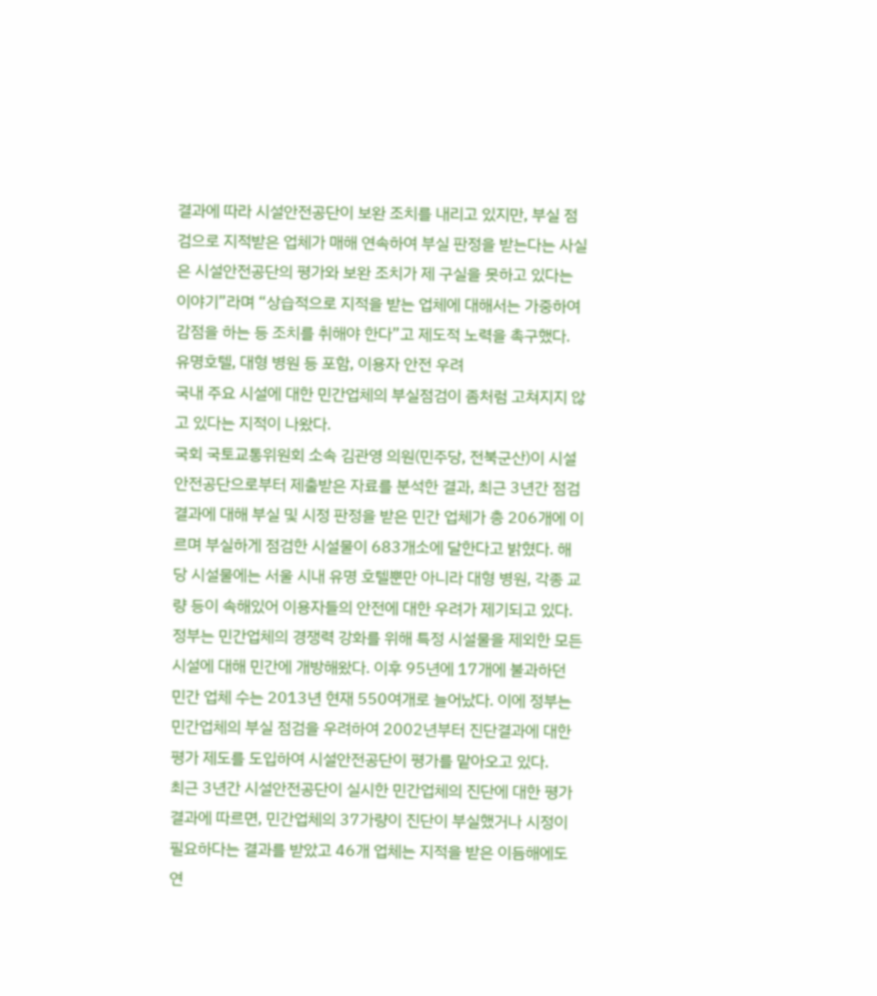결과에 따라 시설안전공단이 보완 조치를 내리고 있지만, 부실 점검으로 지적받은 업체가 매해 연속하여 부실 판정을 받는다는 사실은 시설안전공단의 평가와 보완 조치가 제 구실을 못하고 있다는 이야기”라며 “상습적으로 지적을 받는 업체에 대해서는 가중하여 감점을 하는 등 조치를 취해야 한다”고 제도적 노력을 촉구했다.
유명호텔, 대형 병원 등 포함, 이용자 안전 우려
국내 주요 시설에 대한 민간업체의 부실점검이 좀처럼 고쳐지지 않고 있다는 지적이 나왔다.
국회 국토교통위원회 소속 김관영 의원(민주당, 전북군산)이 시설안전공단으로부터 제출받은 자료를 분석한 결과, 최근 3년간 점검 결과에 대해 부실 및 시정 판정을 받은 민간 업체가 총 206개에 이르며 부실하게 점검한 시설물이 683개소에 달한다고 밝혔다. 해당 시설물에는 서울 시내 유명 호텔뿐만 아니라 대형 병원, 각종 교량 등이 속해있어 이용자들의 안전에 대한 우려가 제기되고 있다.
정부는 민간업체의 경쟁력 강화를 위해 특정 시설물을 제외한 모든 시설에 대해 민간에 개방해왔다. 이후 95년에 17개에 불과하던 민간 업체 수는 2013년 현재 550여개로 늘어났다. 이에 정부는 민간업체의 부실 점검을 우려하여 2002년부터 진단결과에 대한 평가 제도를 도입하여 시설안전공단이 평가를 맡아오고 있다.
최근 3년간 시설안전공단이 실시한 민간업체의 진단에 대한 평가 결과에 따르면, 민간업체의 37가량이 진단이 부실했거나 시정이 필요하다는 결과를 받았고 46개 업체는 지적을 받은 이듬해에도 연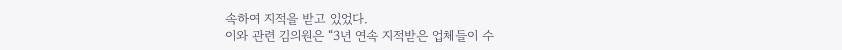속하여 지적을 받고 있었다.
이와 관련 김의원은 “3년 연속 지적받은 업체들이 수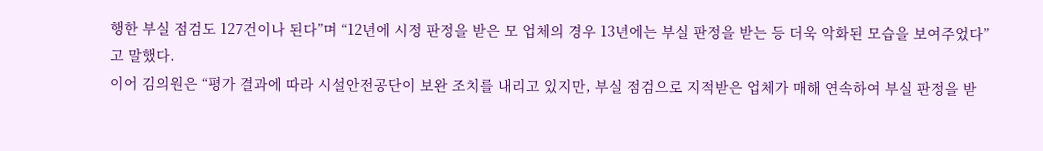행한 부실 점검도 127건이나 된다”며 “12년에 시정 판정을 받은 모 업체의 경우 13년에는 부실 판정을 받는 등 더욱 악화된 모습을 보여주었다”고 말했다.
이어 김의원은 “평가 결과에 따라 시설안전공단이 보완 조치를 내리고 있지만, 부실 점검으로 지적받은 업체가 매해 연속하여 부실 판정을 받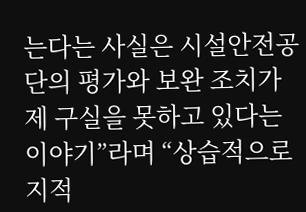는다는 사실은 시설안전공단의 평가와 보완 조치가 제 구실을 못하고 있다는 이야기”라며 “상습적으로 지적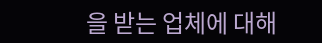을 받는 업체에 대해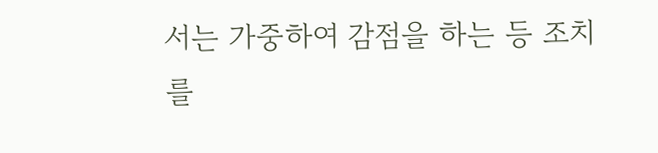서는 가중하여 감점을 하는 등 조치를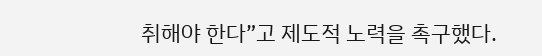취해야 한다”고 제도적 노력을 촉구했다.